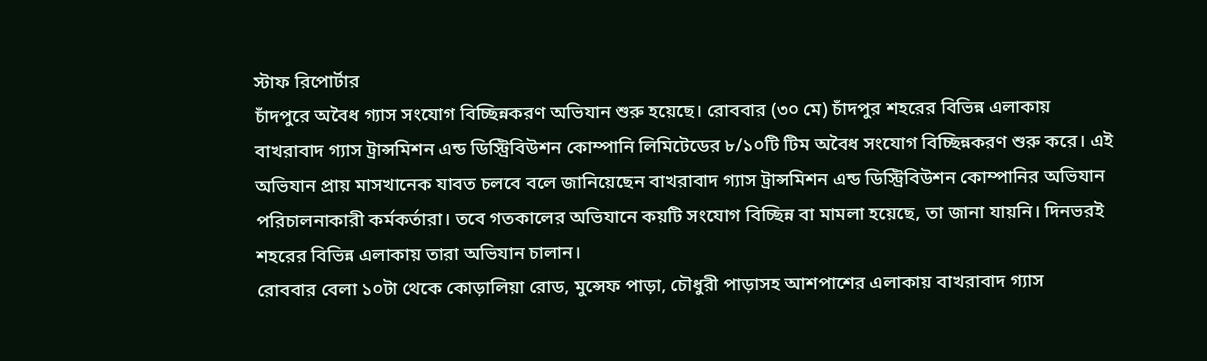স্টাফ রিপোর্টার
চাঁদপুরে অবৈধ গ্যাস সংযোগ বিচ্ছিন্নকরণ অভিযান শুরু হয়েছে। রোববার (৩০ মে) চাঁদপুর শহরের বিভিন্ন এলাকায় বাখরাবাদ গ্যাস ট্রান্সমিশন এন্ড ডিস্ট্রিবিউশন কোম্পানি লিমিটেডের ৮/১০টি টিম অবৈধ সংযোগ বিচ্ছিন্নকরণ শুরু করে। এই অভিযান প্রায় মাসখানেক যাবত চলবে বলে জানিয়েছেন বাখরাবাদ গ্যাস ট্রান্সমিশন এন্ড ডিস্ট্রিবিউশন কোম্পানির অভিযান পরিচালনাকারী কর্মকর্তারা। তবে গতকালের অভিযানে কয়টি সংযোগ বিচ্ছিন্ন বা মামলা হয়েছে, তা জানা যায়নি। দিনভরই শহরের বিভিন্ন এলাকায় তারা অভিযান চালান।
রোববার বেলা ১০টা থেকে কোড়ালিয়া রোড, মুন্সেফ পাড়া, চৌধুরী পাড়াসহ আশপাশের এলাকায় বাখরাবাদ গ্যাস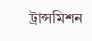ট্রান্সমিশন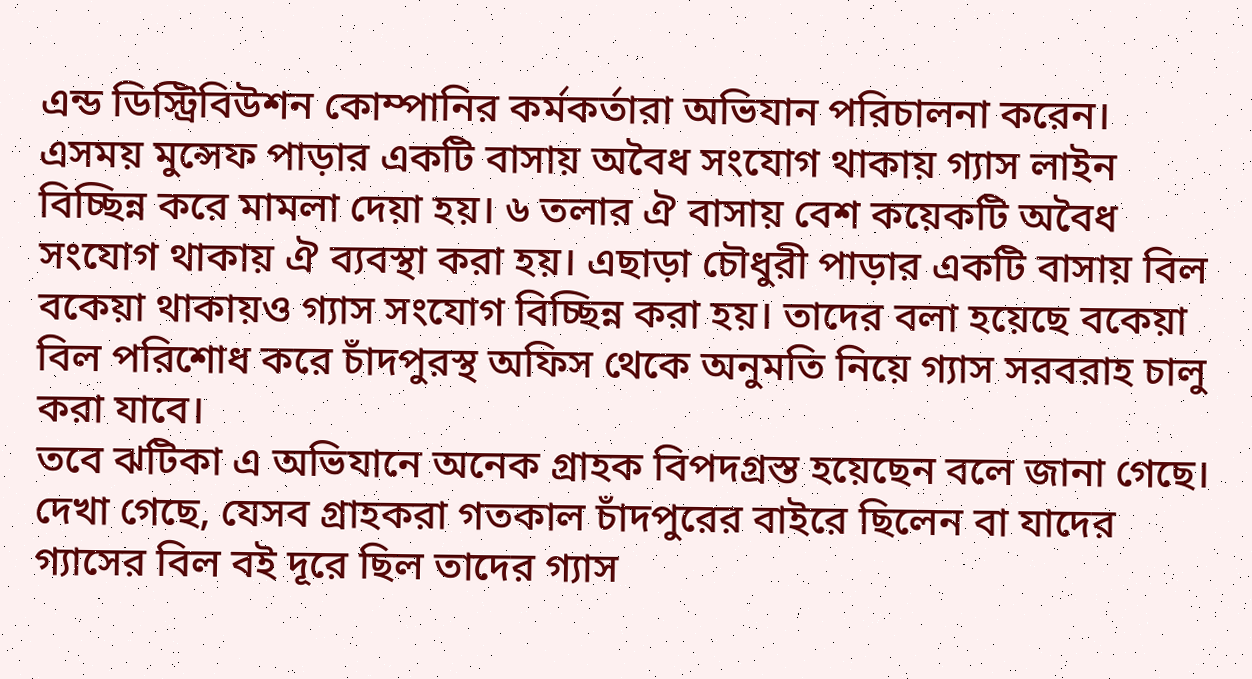এন্ড ডিস্ট্রিবিউশন কোম্পানির কর্মকর্তারা অভিযান পরিচালনা করেন। এসময় মুন্সেফ পাড়ার একটি বাসায় অবৈধ সংযোগ থাকায় গ্যাস লাইন বিচ্ছিন্ন করে মামলা দেয়া হয়। ৬ তলার ঐ বাসায় বেশ কয়েকটি অবৈধ সংযোগ থাকায় ঐ ব্যবস্থা করা হয়। এছাড়া চৌধুরী পাড়ার একটি বাসায় বিল বকেয়া থাকায়ও গ্যাস সংযোগ বিচ্ছিন্ন করা হয়। তাদের বলা হয়েছে বকেয়া বিল পরিশোধ করে চাঁদপুরস্থ অফিস থেকে অনুমতি নিয়ে গ্যাস সরবরাহ চালু করা যাবে।
তবে ঝটিকা এ অভিযানে অনেক গ্রাহক বিপদগ্রস্ত হয়েছেন বলে জানা গেছে। দেখা গেছে, যেসব গ্রাহকরা গতকাল চাঁদপুরের বাইরে ছিলেন বা যাদের গ্যাসের বিল বই দূরে ছিল তাদের গ্যাস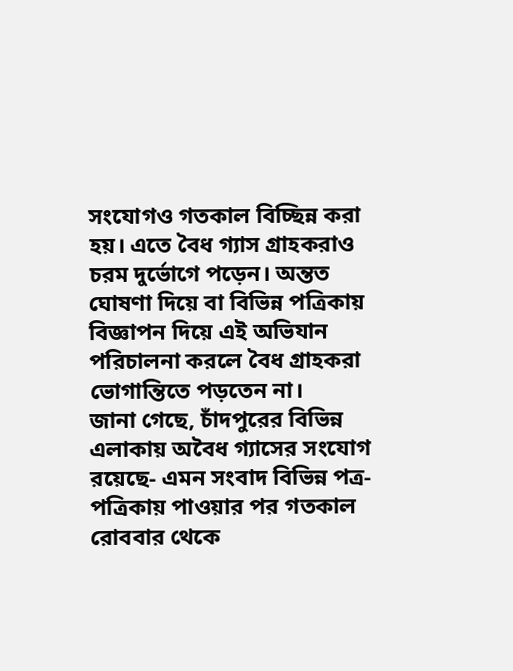সংযোগও গতকাল বিচ্ছিন্ন করা হয়। এতে বৈধ গ্যাস গ্রাহকরাও চরম দুর্ভোগে পড়েন। অন্তত ঘোষণা দিয়ে বা বিভিন্ন পত্রিকায় বিজ্ঞাপন দিয়ে এই অভিযান পরিচালনা করলে বৈধ গ্রাহকরা ভোগান্তিতে পড়তেন না।
জানা গেছে, চাঁদপুরের বিভিন্ন এলাকায় অবৈধ গ্যাসের সংযোগ রয়েছে- এমন সংবাদ বিভিন্ন পত্র-পত্রিকায় পাওয়ার পর গতকাল রোববার থেকে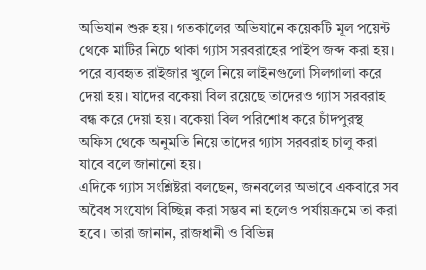অভিযান শুরু হয়। গতকালের অভিযানে কয়েকটি মূল পয়েন্ট থেকে মাটির নিচে থাকা গ্যাস সরবরাহের পাইপ জব্দ করা হয়। পরে ব্যবহৃত রাইজার খুলে নিয়ে লাইনগুলো সিলগালা করে দেয়া হয়। যাদের বকেয়া বিল রয়েছে তাদেরও গ্যাস সরবরাহ বন্ধ করে দেয়া হয়। বকেয়া বিল পরিশোধ করে চাঁদপুরস্থ অফিস থেকে অনুমতি নিয়ে তাদের গ্যাস সরবরাহ চালু করা যাবে বলে জানানো হয়।
এদিকে গ্যাস সংশ্লিষ্টরা বলছেন, জনবলের অভাবে একবারে সব অবৈধ সংযোগ বিচ্ছিন্ন করা সম্ভব না হলেও পর্যায়ক্রমে তা করা হবে। তারা জানান, রাজধানী ও বিভিন্ন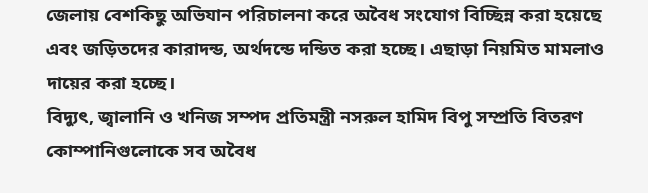জেলায় বেশকিছু অভিযান পরিচালনা করে অবৈধ সংযোগ বিচ্ছিন্ন করা হয়েছে এবং জড়িতদের কারাদন্ড, অর্থদন্ডে দন্ডিত করা হচ্ছে। এছাড়া নিয়মিত মামলাও দায়ের করা হচ্ছে।
বিদ্যুৎ, জ্বালানি ও খনিজ সম্পদ প্রতিমন্ত্রী নসরুল হামিদ বিপু সম্প্রতি বিতরণ কোম্পানিগুলোকে সব অবৈধ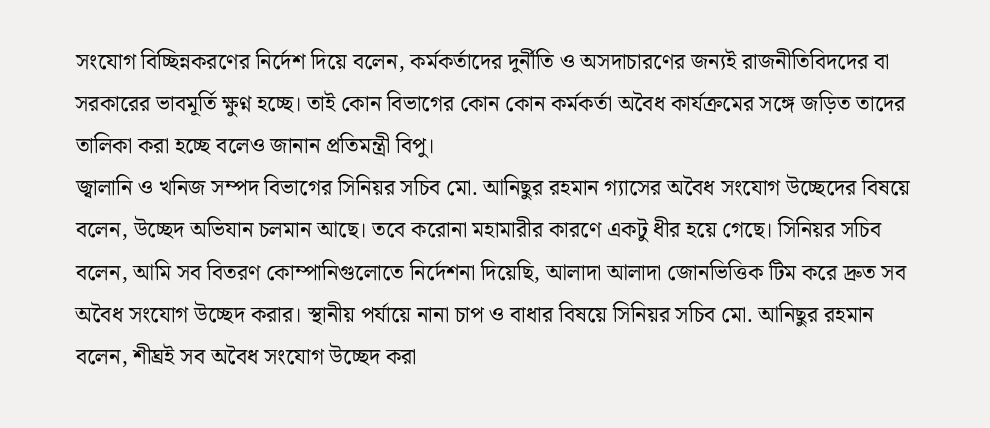সংযোগ বিচ্ছিন্নকরণের নির্দেশ দিয়ে বলেন, কর্মকর্তাদের দুর্নীতি ও অসদাচারণের জন্যই রাজনীতিবিদদের বা সরকারের ভাবমূর্তি ক্ষুণ্ন হচ্ছে। তাই কোন বিভাগের কোন কোন কর্মকর্তা অবৈধ কার্যক্রমের সঙ্গে জড়িত তাদের তালিকা করা হচ্ছে বলেও জানান প্রতিমন্ত্রী বিপু।
জ্বালানি ও খনিজ সম্পদ বিভাগের সিনিয়র সচিব মো. আনিছুর রহমান গ্যাসের অবৈধ সংযোগ উচ্ছেদের বিষয়ে বলেন, উচ্ছেদ অভিযান চলমান আছে। তবে করোনা মহামারীর কারণে একটু ধীর হয়ে গেছে। সিনিয়র সচিব বলেন, আমি সব বিতরণ কোম্পানিগুলোতে নির্দেশনা দিয়েছি, আলাদা আলাদা জোনভিত্তিক টিম করে দ্রুত সব অবৈধ সংযোগ উচ্ছেদ করার। স্থানীয় পর্যায়ে নানা চাপ ও বাধার বিষয়ে সিনিয়র সচিব মো. আনিছুর রহমান বলেন, শীঘ্রই সব অবৈধ সংযোগ উচ্ছেদ করা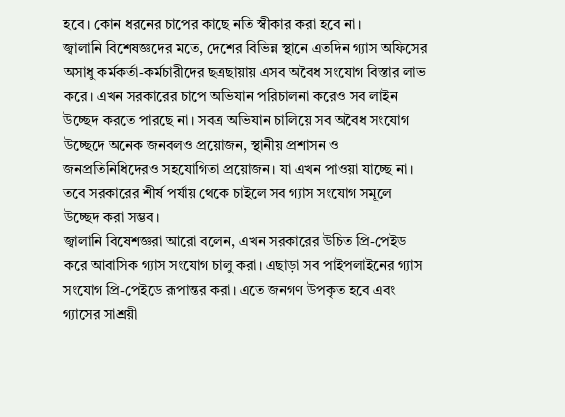হবে। কোন ধরনের চাপের কাছে নতি স্বীকার করা হবে না।
জ্বালানি বিশেষজ্ঞদের মতে, দেশের বিভিন্ন স্থানে এতদিন গ্যাস অফিসের অসাধু কর্মকর্তা-কর্মচারীদের ছত্রছায়ায় এসব অবৈধ সংযোগ বিস্তার লাভ করে। এখন সরকারের চাপে অভিযান পরিচালনা করেও সব লাইন উচ্ছেদ করতে পারছে না। সবত্র অভিযান চালিয়ে সব অবৈধ সংযোগ উচ্ছেদে অনেক জনবলও প্রয়োজন, স্থানীয় প্রশাসন ও জনপ্রতিনিধিদেরও সহযোগিতা প্রয়োজন। যা এখন পাওয়া যাচ্ছে না। তবে সরকারের শীর্ষ পর্যায় থেকে চাইলে সব গ্যাস সংযোগ সমূলে উচ্ছেদ করা সম্ভব।
জ্বালানি বিষেশজ্ঞরা আরো বলেন, এখন সরকারের উচিত প্রি-পেইড করে আবাসিক গ্যাস সংযোগ চালু করা। এছাড়া সব পাইপলাইনের গ্যাস সংযোগ প্রি-পেইডে রূপান্তর করা। এতে জনগণ উপকৃত হবে এবং গ্যাসের সাশ্রয়ী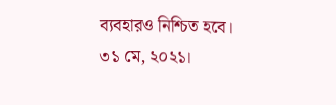ব্যবহারও নিশ্চিত হবে।
৩১ মে, ২০২১।